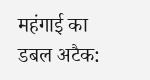महंगाई का डबल अटैक: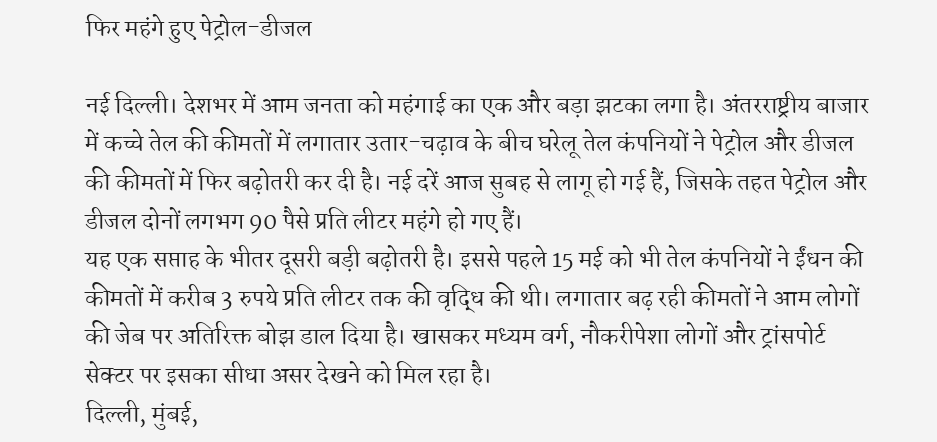फिर महंगे हुए पेट्रोल-डीजल

नई दिल्ली। देशभर में आम जनता को महंगाई का एक और बड़ा झटका लगा है। अंतरराष्ट्रीय बाजार में कच्चे तेल की कीमतों में लगातार उतार-चढ़ाव के बीच घरेलू तेल कंपनियों ने पेट्रोल और डीजल की कीमतों में फिर बढ़ोतरी कर दी है। नई दरें आज सुबह से लागू हो गई हैं, जिसके तहत पेट्रोल और डीजल दोनों लगभग 90 पैसे प्रति लीटर महंगे हो गए हैं।
यह एक सप्ताह के भीतर दूसरी बड़ी बढ़ोतरी है। इससे पहले 15 मई को भी तेल कंपनियों ने ईंधन की कीमतों में करीब 3 रुपये प्रति लीटर तक की वृद्धि की थी। लगातार बढ़ रही कीमतों ने आम लोगों की जेब पर अतिरिक्त बोझ डाल दिया है। खासकर मध्यम वर्ग, नौकरीपेशा लोगों और ट्रांसपोर्ट सेक्टर पर इसका सीधा असर देखने को मिल रहा है।
दिल्ली, मुंबई,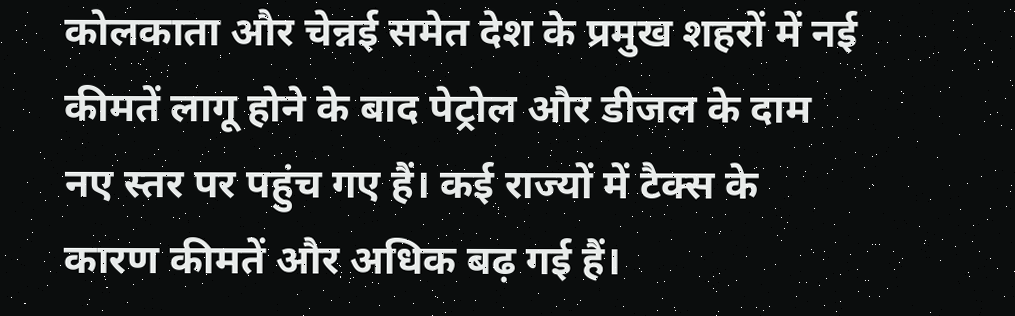कोलकाता और चेन्नई समेत देश के प्रमुख शहरों में नई कीमतें लागू होने के बाद पेट्रोल और डीजल के दाम नए स्तर पर पहुंच गए हैं। कई राज्यों में टैक्स के कारण कीमतें और अधिक बढ़ गई हैं।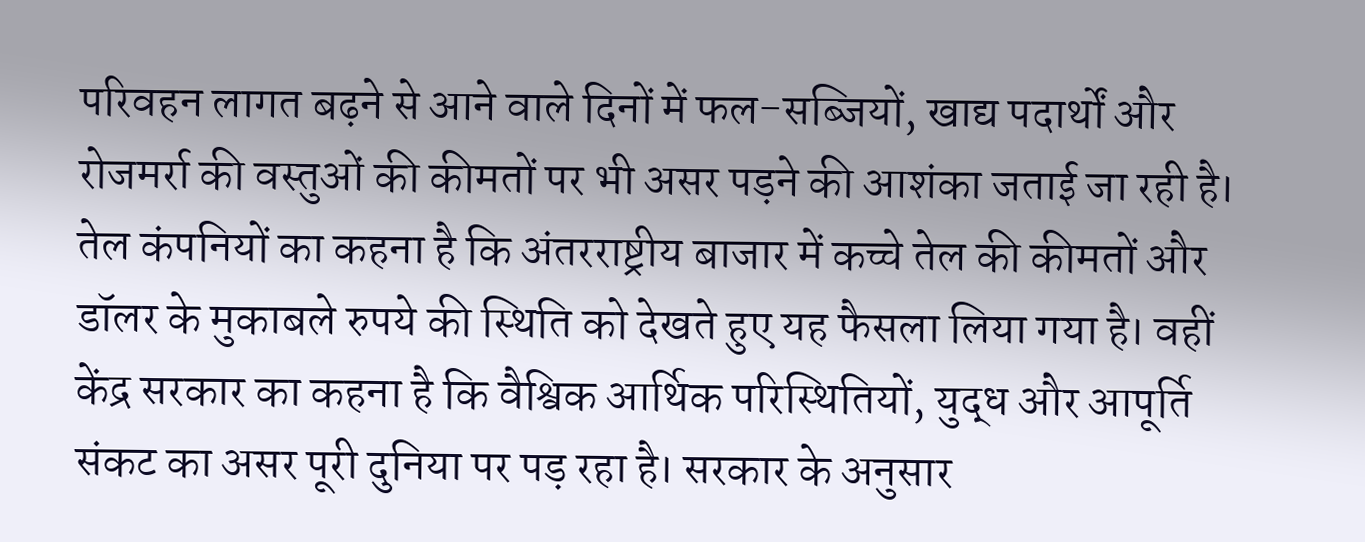परिवहन लागत बढ़ने से आने वाले दिनों में फल-सब्जियों, खाद्य पदार्थों और रोजमर्रा की वस्तुओं की कीमतों पर भी असर पड़ने की आशंका जताई जा रही है।
तेल कंपनियों का कहना है कि अंतरराष्ट्रीय बाजार में कच्चे तेल की कीमतों और डॉलर के मुकाबले रुपये की स्थिति को देखते हुए यह फैसला लिया गया है। वहीं केंद्र सरकार का कहना है कि वैश्विक आर्थिक परिस्थितियों, युद्ध और आपूर्ति संकट का असर पूरी दुनिया पर पड़ रहा है। सरकार के अनुसार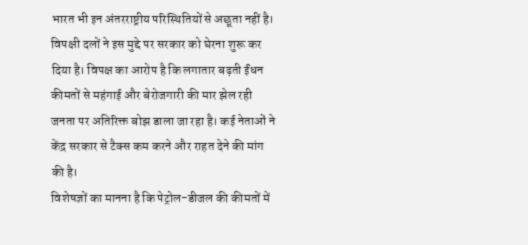भारत भी इन अंतरराष्ट्रीय परिस्थितियों से अछूता नहीं है।
विपक्षी दलों ने इस मुद्दे पर सरकार को घेरना शुरू कर दिया है। विपक्ष का आरोप है कि लगातार बढ़ती ईंधन कीमतों से महंगाई और बेरोजगारी की मार झेल रही जनता पर अतिरिक्त बोझ डाला जा रहा है। कई नेताओं ने केंद्र सरकार से टैक्स कम करने और राहत देने की मांग की है।
विशेषज्ञों का मानना है कि पेट्रोल-डीजल की कीमतों में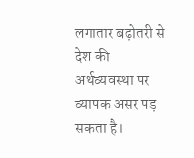लगातार बढ़ोतरी से देश की अर्थव्यवस्था पर व्यापक असर पड़ सकता है।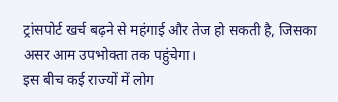ट्रांसपोर्ट खर्च बढ़ने से महंगाई और तेज हो सकती है, जिसका असर आम उपभोक्ता तक पहुंचेगा।
इस बीच कई राज्यों में लोग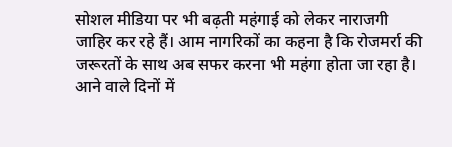सोशल मीडिया पर भी बढ़ती महंगाई को लेकर नाराजगी जाहिर कर रहे हैं। आम नागरिकों का कहना है कि रोजमर्रा की जरूरतों के साथ अब सफर करना भी महंगा होता जा रहा है। आने वाले दिनों में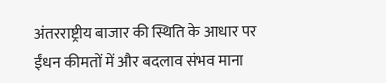अंतरराष्ट्रीय बाजार की स्थिति के आधार पर ईंधन कीमतों में और बदलाव संभव माना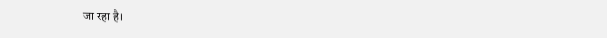जा रहा है।